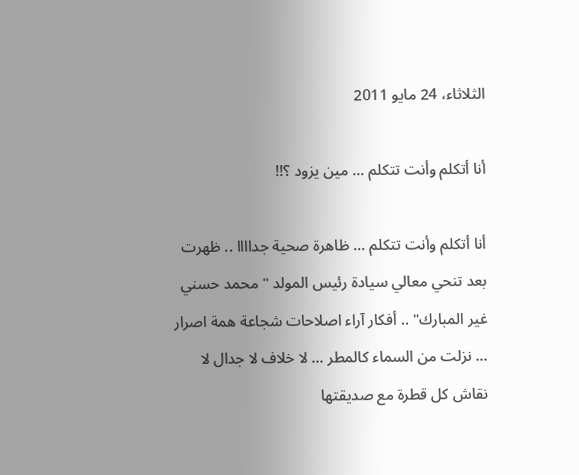الثلاثاء، 24 مايو 2011

أنا أتكلم وأنت تتكلم ... مين يزود ؟!!

أنا أتكلم وأنت تتكلم ... ظاهرة صحية جداااا .. ظهرت بعد تنحي معالي سيادة رئيس المولد " محمد حسني غير المبارك" .. أفكار آراء اصلاحات شجاعة همة اصرار ... نزلت من السماء كالمطر ... لا خلاف لا جدال لا نقاش كل قطرة مع صديقتها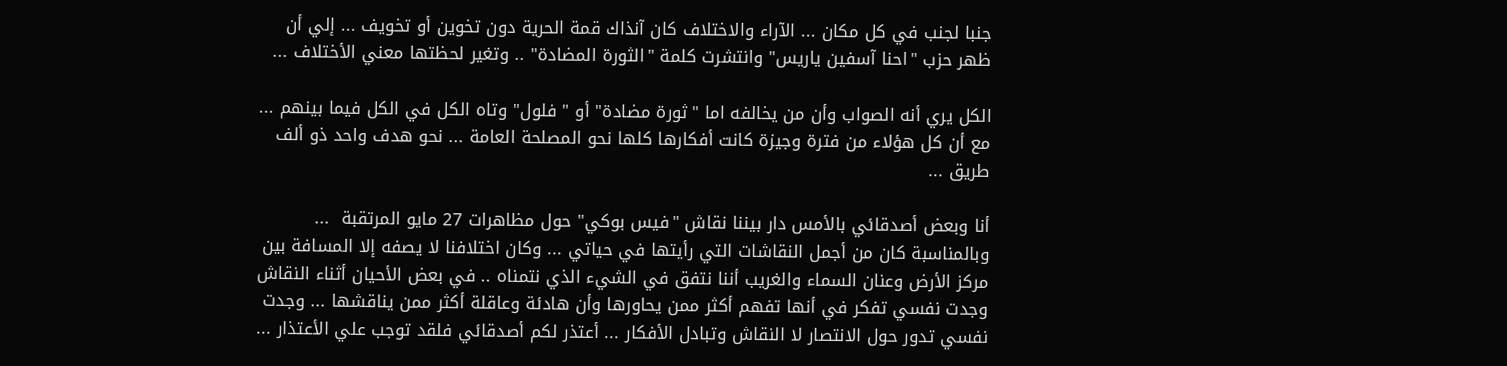جنبا لجنب في كل مكان ... الآراء والاختلاف كان آنذاك قمة الحرية دون تخوين أو تخويف ... إلي أن ظهر حزب "احنا آسفين ياريس" وانتشرت كلمة "الثورة المضادة" .. وتغير لحظتها معني الأختلاف ...

الكل يري أنه الصواب وأن من يخالفه اما "ثورة مضادة" أو " فلول" وتاه الكل في الكل فيما بينهم ... مع أن كل هؤلاء من فترة وجيزة كانت أفكارها كلها نحو المصلحة العامة ... نحو هدف واحد ذو ألف طريق ...

أنا وبعض أصدقائي بالأمس دار بيننا نقاش "فيس بوكي" حول مظاهرات 27 مايو المرتقبة  ... وبالمناسبة كان من أجمل النقاشات التي رأيتها في حياتي ... وكان اختلافنا لا يصفه إلا المسافة بين مركز الأرض وعنان السماء والغريب أننا نتفق في الشيء الذي نتمناه .. في بعض الأحيان أثناء النقاش وجدت نفسي تفكر في أنها تفهم أكثر ممن يحاورها وأن هادئة وعاقلة أكثر ممن يناقشها ... وجدت نفسي تدور حول الانتصار لا النقاش وتبادل الأفكار ... أعتذر لكم أصدقائي فلقد توجب علي الأعتذار ...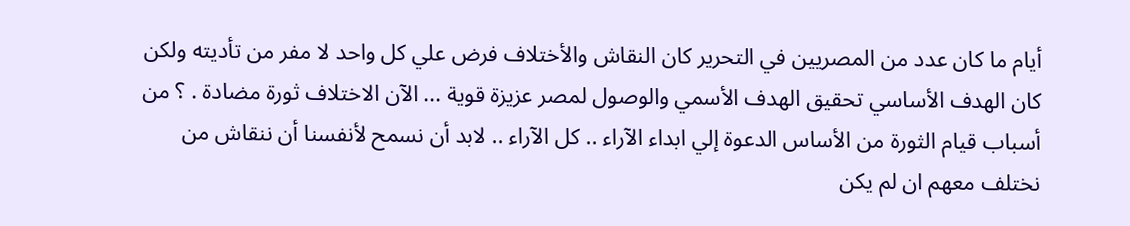أيام ما كان عدد من المصريين في التحرير كان النقاش والأختلاف فرض علي كل واحد لا مفر من تأديته ولكن كان الهدف الأساسي تحقيق الهدف الأسمي والوصول لمصر عزيزة قوية ... الآن الاختلاف ثورة مضادة . ؟ من أسباب قيام الثورة من الأساس الدعوة إلي ابداء الآراء .. كل الآراء .. لابد أن نسمح لأنفسنا أن ننقاش من نختلف معهم ان لم يكن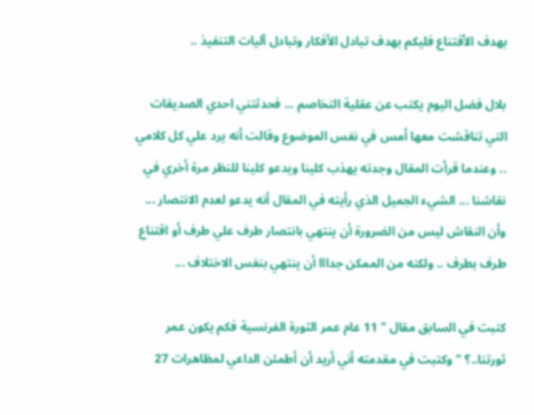بهدف الأقتناع فليكم بهدف تبادل الأفكار وتبادل آليات التنفيذ ..

بلال فضل اليوم يكتب عن عقلية التخاصم ... فحدثتني احدي الصديقات التي تناقشت معها أمس في نفس الموضوع وقالت أنه يرد علي كل كلامي .. وعندما قرأت المقال وجدته يهذب كلينا ويدعو كلينا للنظر مرة أخري في نقاشنا ... الشيء الجميل الذي رأيته في المقال أنه يدعو لعدم الانتصار ... وأن النقاش ليس من الضرورة أن ينتهي بانتصار طرف علي طرف أو اقتناع طرف بطرف .. ولكنه من الممكن جدااا أن ينتهي بنفس الاختلاف ...

كتبت في السابق مقال " 11 عام عمر الثورة الفرنسية فكم يكون عمر ثورتنا..؟ " وكتبت في مقدمته أني أريد أن أطمئن الداعي لمظاهرات 27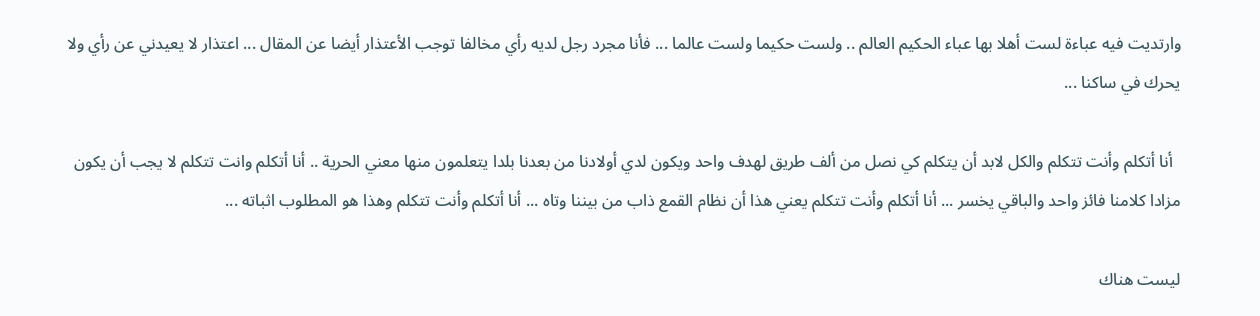وارتديت فيه عباءة لست أهلا بها عباء الحكيم العالم .. ولست حكيما ولست عالما ... فأنا مجرد رجل لديه رأي مخالفا توجب الأعتذار أيضا عن المقال ... اعتذار لا يعيدني عن رأي ولا يحرك في ساكنا ...

  أنا أتكلم وأنت تتكلم والكل لابد أن يتكلم كي نصل من ألف طريق لهدف واحد ويكون لدي أولادنا من بعدنا بلدا يتعلمون منها معني الحرية .. أنا أتكلم وانت تتكلم لا يجب أن يكون مزادا كلامنا فائز واحد والباقي يخسر ... أنا أتكلم وأنت تتكلم يعني هذا أن نظام القمع ذاب من بيننا وتاه ... أنا أتكلم وأنت تتكلم وهذا هو المطلوب اثباته ...

ليست هناك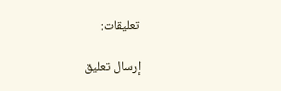تعليقات:

إرسال تعليق